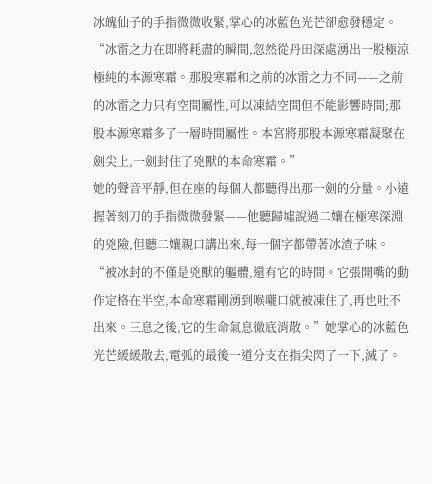冰魄仙子的手指微微收緊,掌心的冰藍色光芒卻愈發穩定。
“冰雷之力在即將耗盡的瞬間,忽然從丹田深處湧出一股極涼極純的本源寒霜。那股寒霜和之前的冰雷之力不同——之前的冰雷之力只有空間屬性,可以凍結空間但不能影響時間;那股本源寒霜多了一層時間屬性。本宮將那股本源寒霜凝聚在劍尖上,一劍封住了兇獸的本命寒霜。”
她的聲音平靜,但在座的每個人都聽得出那一劍的分量。小遠握著刻刀的手指微微發緊——他聽歸墟說過二孃在極寒深淵的兇險,但聽二孃親口講出來,每一個字都帶著冰渣子味。
“被冰封的不僅是兇獸的軀體,還有它的時間。它張開嘴的動作定格在半空,本命寒霜剛湧到喉嚨口就被凍住了,再也吐不出來。三息之後,它的生命氣息徹底消散。”她掌心的冰藍色光芒緩緩散去,電弧的最後一道分支在指尖閃了一下,滅了。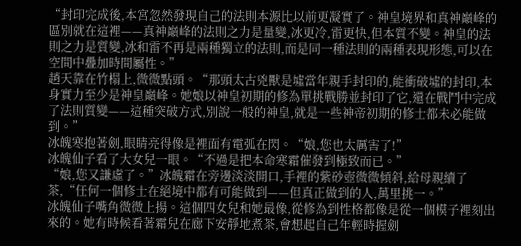“封印完成後,本宮忽然發現自己的法則本源比以前更凝實了。神皇境界和真神巔峰的區別就在這裡——真神巔峰的法則之力是量變,冰更冷,雷更快,但本質不變。神皇的法則之力是質變,冰和雷不再是兩種獨立的法則,而是同一種法則的兩種表現形態,可以在空間中疊加時間屬性。”
趙天靠在竹榻上,微微點頭。“那頭太古兇獸是墟當年親手封印的,能衝破墟的封印,本身實力至少是神皇巔峰。她娘以神皇初期的修為單挑戰勝並封印了它,還在戰鬥中完成了法則質變——這種突破方式,別說一般的神皇,就是一些神帝初期的修士都未必能做到。”
冰魄寒抱著劍,眼睛亮得像是裡面有電弧在閃。“娘,您也太厲害了!”
冰魄仙子看了大女兒一眼。“不過是把本命寒霜催發到極致而已。”
“娘,您又謙虛了。”冰魄霜在旁邊淡淡開口,手裡的紫砂壺微微傾斜,給母親續了茶,“任何一個修士在絕境中都有可能做到——但真正做到的人,萬里挑一。”
冰魄仙子嘴角微微上揚。這個四女兒和她最像,從修為到性格都像是從一個模子裡刻出來的。她有時候看著霜兒在廊下安靜地煮茶,會想起自己年輕時握劍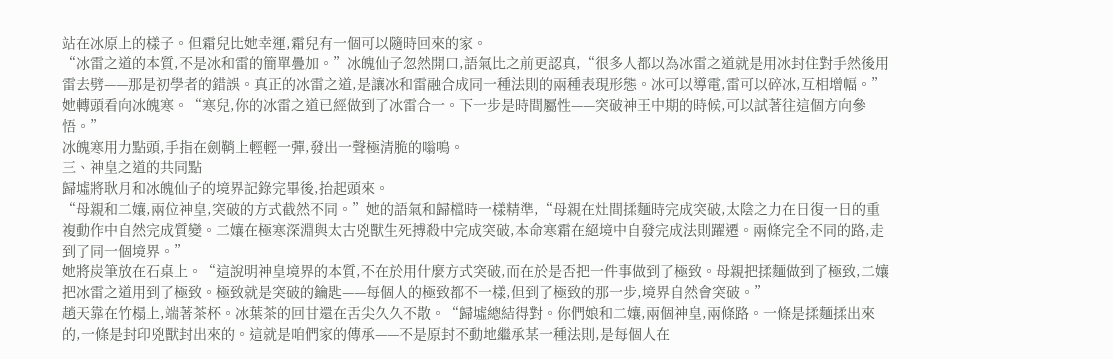站在冰原上的樣子。但霜兒比她幸運,霜兒有一個可以隨時回來的家。
“冰雷之道的本質,不是冰和雷的簡單疊加。”冰魄仙子忽然開口,語氣比之前更認真,“很多人都以為冰雷之道就是用冰封住對手然後用雷去劈——那是初學者的錯誤。真正的冰雷之道,是讓冰和雷融合成同一種法則的兩種表現形態。冰可以導電,雷可以碎冰,互相增幅。”
她轉頭看向冰魄寒。“寒兒,你的冰雷之道已經做到了冰雷合一。下一步是時間屬性——突破神王中期的時候,可以試著往這個方向參悟。”
冰魄寒用力點頭,手指在劍鞘上輕輕一彈,發出一聲極清脆的嗡鳴。
三、神皇之道的共同點
歸墟將耿月和冰魄仙子的境界記錄完畢後,抬起頭來。
“母親和二孃,兩位神皇,突破的方式截然不同。”她的語氣和歸檔時一樣精準,“母親在灶間揉麵時完成突破,太陰之力在日復一日的重複動作中自然完成質變。二孃在極寒深淵與太古兇獸生死搏殺中完成突破,本命寒霜在絕境中自發完成法則躍遷。兩條完全不同的路,走到了同一個境界。”
她將炭筆放在石桌上。“這說明神皇境界的本質,不在於用什麼方式突破,而在於是否把一件事做到了極致。母親把揉麵做到了極致,二孃把冰雷之道用到了極致。極致就是突破的鑰匙——每個人的極致都不一樣,但到了極致的那一步,境界自然會突破。”
趙天靠在竹榻上,端著茶杯。冰葉茶的回甘還在舌尖久久不散。“歸墟總結得對。你們娘和二孃,兩個神皇,兩條路。一條是揉麵揉出來的,一條是封印兇獸封出來的。這就是咱們家的傳承——不是原封不動地繼承某一種法則,是每個人在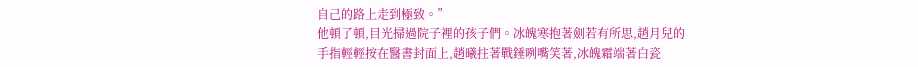自己的路上走到極致。”
他頓了頓,目光掃過院子裡的孩子們。冰魄寒抱著劍若有所思,趙月兒的手指輕輕按在醫書封面上,趙曦拄著戰錘咧嘴笑著,冰魄霜端著白瓷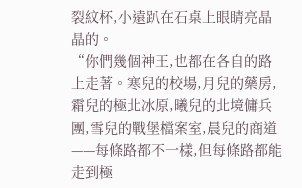裂紋杯,小遠趴在石桌上眼睛亮晶晶的。
“你們幾個神王,也都在各自的路上走著。寒兒的校場,月兒的藥房,霜兒的極北冰原,曦兒的北境傭兵團,雪兒的戰堡檔案室,晨兒的商道——每條路都不一樣,但每條路都能走到極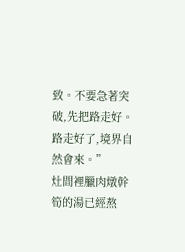致。不要急著突破,先把路走好。路走好了,境界自然會來。”
灶間裡臘肉燉幹筍的湯已經熬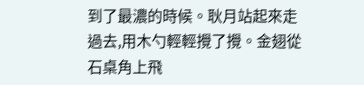到了最濃的時候。耿月站起來走過去,用木勺輕輕攪了攪。金翅從石桌角上飛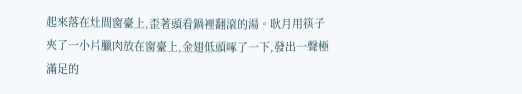起來落在灶間窗臺上,歪著頭看鍋裡翻滾的湯。耿月用筷子夾了一小片臘肉放在窗臺上,金翅低頭啄了一下,發出一聲極滿足的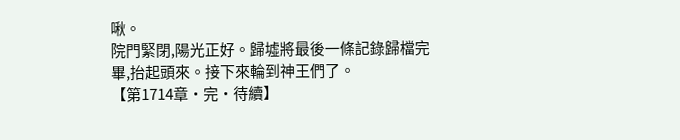啾。
院門緊閉,陽光正好。歸墟將最後一條記錄歸檔完畢,抬起頭來。接下來輪到神王們了。
【第1714章·完·待續】